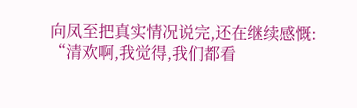向凤至把真实情况说完,还在继续感慨:
“清欢啊,我觉得,我们都看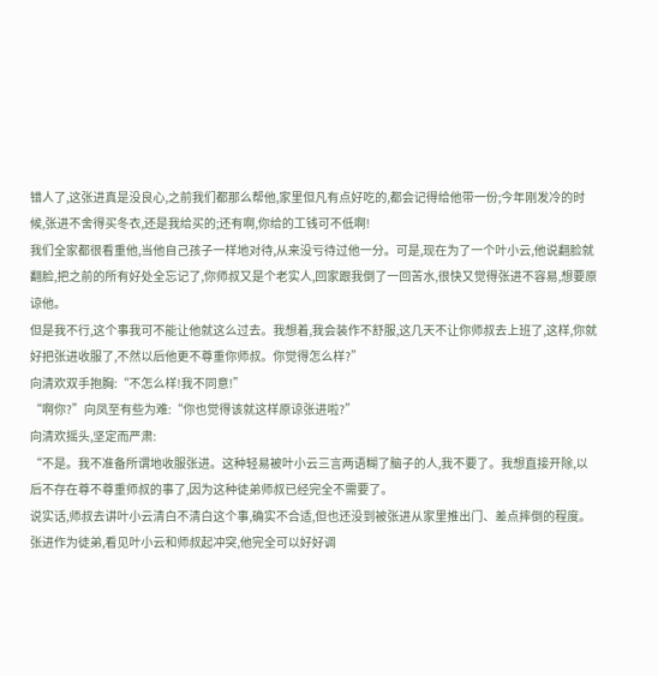错人了,这张进真是没良心,之前我们都那么帮他,家里但凡有点好吃的,都会记得给他带一份;今年刚发冷的时候,张进不舍得买冬衣,还是我给买的;还有啊,你给的工钱可不低啊!
我们全家都很看重他,当他自己孩子一样地对待,从来没亏待过他一分。可是,现在为了一个叶小云,他说翻脸就翻脸,把之前的所有好处全忘记了,你师叔又是个老实人,回家跟我倒了一回苦水,很快又觉得张进不容易,想要原谅他。
但是我不行,这个事我可不能让他就这么过去。我想着,我会装作不舒服,这几天不让你师叔去上班了,这样,你就好把张进收服了,不然以后他更不尊重你师叔。你觉得怎么样?”
向清欢双手抱胸:“不怎么样!我不同意!”
“啊你?”向凤至有些为难:“你也觉得该就这样原谅张进啦?”
向清欢摇头,坚定而严肃:
“不是。我不准备所谓地收服张进。这种轻易被叶小云三言两语糊了脑子的人,我不要了。我想直接开除,以后不存在尊不尊重师叔的事了,因为这种徒弟师叔已经完全不需要了。
说实话,师叔去讲叶小云清白不清白这个事,确实不合适,但也还没到被张进从家里推出门、差点摔倒的程度。张进作为徒弟,看见叶小云和师叔起冲突,他完全可以好好调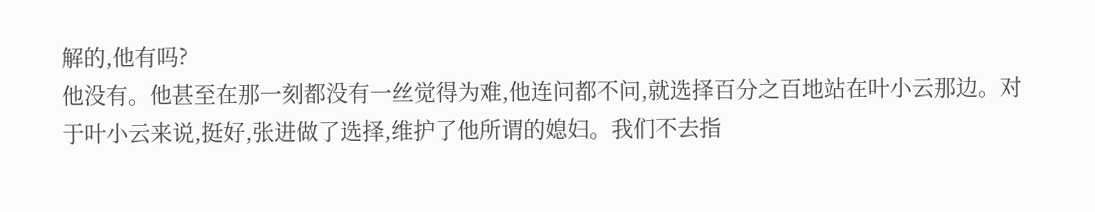解的,他有吗?
他没有。他甚至在那一刻都没有一丝觉得为难,他连问都不问,就选择百分之百地站在叶小云那边。对于叶小云来说,挺好,张进做了选择,维护了他所谓的媳妇。我们不去指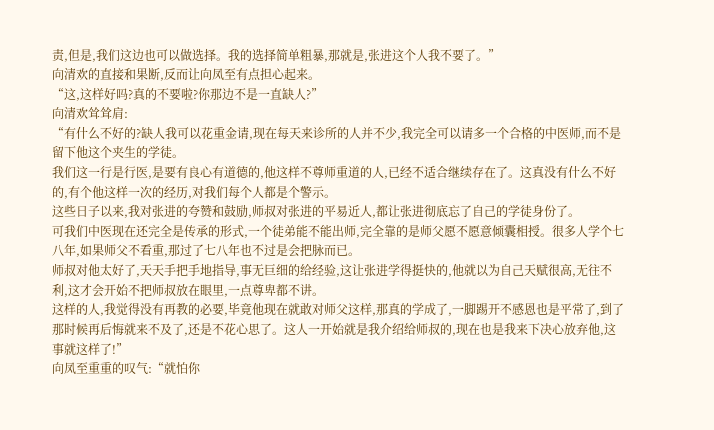责,但是,我们这边也可以做选择。我的选择简单粗暴,那就是,张进这个人我不要了。”
向清欢的直接和果断,反而让向凤至有点担心起来。
“这,这样好吗?真的不要啦?你那边不是一直缺人?”
向清欢耸耸肩:
“有什么不好的?缺人我可以花重金请,现在每天来诊所的人并不少,我完全可以请多一个合格的中医师,而不是留下他这个夹生的学徒。
我们这一行是行医,是要有良心有道德的,他这样不尊师重道的人,已经不适合继续存在了。这真没有什么不好的,有个他这样一次的经历,对我们每个人都是个警示。
这些日子以来,我对张进的夸赞和鼓励,师叔对张进的平易近人,都让张进彻底忘了自己的学徒身份了。
可我们中医现在还完全是传承的形式,一个徒弟能不能出师,完全靠的是师父愿不愿意倾囊相授。很多人学个七八年,如果师父不看重,那过了七八年也不过是会把脉而已。
师叔对他太好了,天天手把手地指导,事无巨细的给经验,这让张进学得挺快的,他就以为自己天赋很高,无往不利,这才会开始不把师叔放在眼里,一点尊卑都不讲。
这样的人,我觉得没有再教的必要,毕竟他现在就敢对师父这样,那真的学成了,一脚踢开不感恩也是平常了,到了那时候再后悔就来不及了,还是不花心思了。这人一开始就是我介绍给师叔的,现在也是我来下决心放弃他,这事就这样了!”
向凤至重重的叹气:“就怕你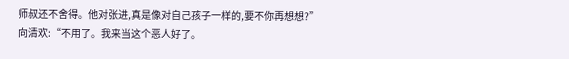师叔还不舍得。他对张进,真是像对自己孩子一样的,要不你再想想?”
向清欢:“不用了。我来当这个恶人好了。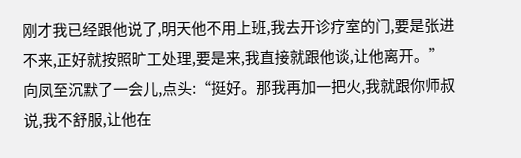刚才我已经跟他说了,明天他不用上班,我去开诊疗室的门,要是张进不来,正好就按照旷工处理,要是来,我直接就跟他谈,让他离开。”
向凤至沉默了一会儿,点头:“挺好。那我再加一把火,我就跟你师叔说,我不舒服,让他在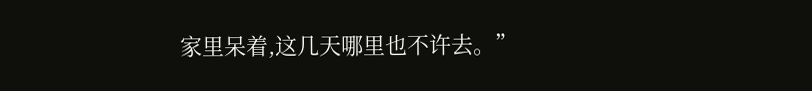家里呆着,这几天哪里也不许去。”